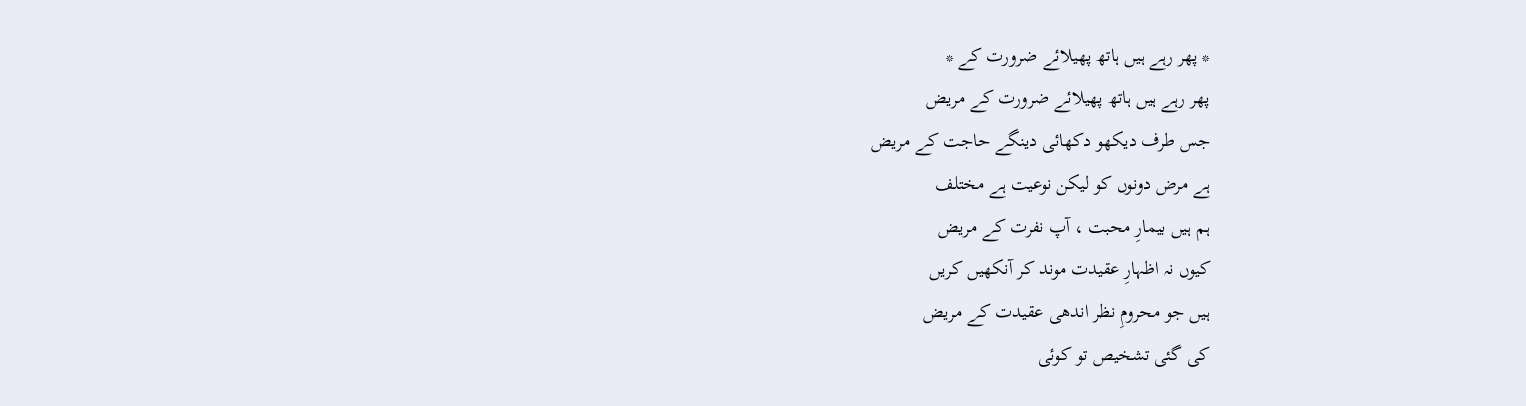* پھر رہے ہیں ہاتھ پھیلائے ضرورت کے *
پھر رہے ہیں ہاتھ پھیلائے ضرورت کے مریض
جس طرف دیکھو دکھائی دینگے حاجت کے مریض
ہے مرض دونوں کو لیکن نوعیت ہے مختلف
ہم ہیں بیمارِ محبت ، آپ نفرت کے مریض
کیوں نہ اظہارِ عقیدت موند کر آنکھیں کریں
ہیں جو محرومِ نظر اندھی عقیدت کے مریض
کی گئی تشخیص تو کوئی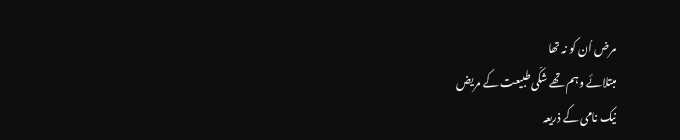مرض اُن کو نہ تھا
مبتلائے وہم تھے شکّی طبیعت کے مریض
نیک نامی کے ذریعہ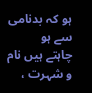ہو کہ بدنامی سے ہو
چاہتے ہیں نام و شہرت ،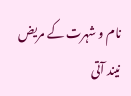نام و شہرت کے مریض
نیند آتی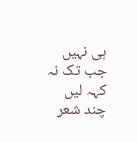ہی نہیں جب تک نہ کہہ لیں چند شعر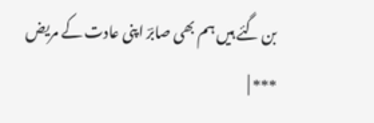بن گئے ہیں ہم بھی صابرؔ اپنی عادت کے مریض
*** |